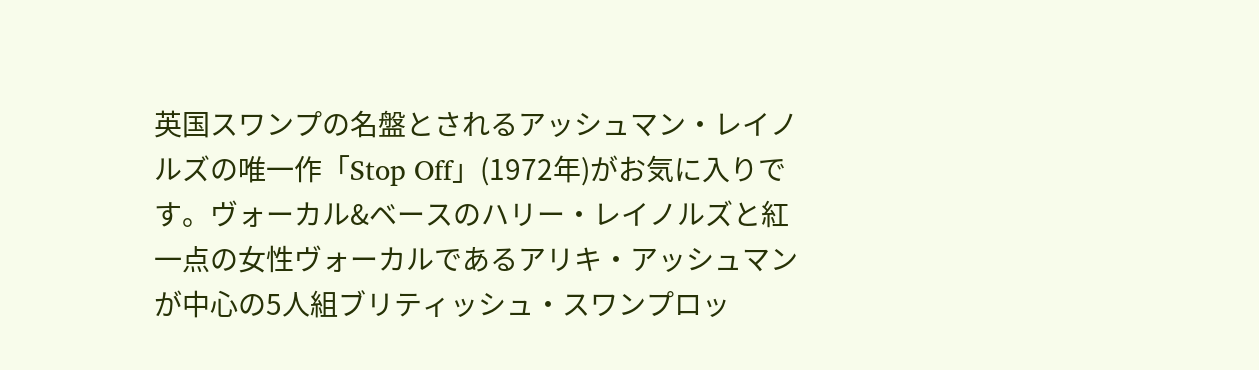英国スワンプの名盤とされるアッシュマン・レイノルズの唯一作「Stop Off」(1972年)がお気に入りです。ヴォーカル&ベースのハリー・レイノルズと紅一点の女性ヴォーカルであるアリキ・アッシュマンが中心の5人組ブリティッシュ・スワンプロッ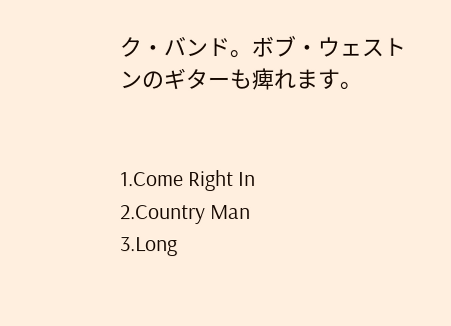ク・バンド。ボブ・ウェストンのギターも痺れます。


1.Come Right In
2.Country Man
3.Long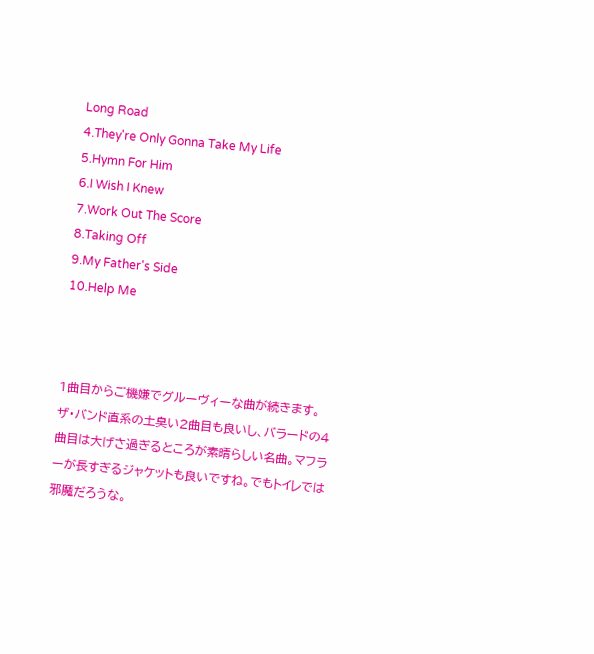Long Road
4.They're Only Gonna Take My Life
5.Hymn For Him
6.I Wish I Knew
7.Work Out The Score
8.Taking Off
9.My Father's Side
10.Help Me



1曲目からご機嫌でグルーヴィーな曲が続きます。ザ・バンド直系の土臭い2曲目も良いし、バラードの4曲目は大げさ過ぎるところが素晴らしい名曲。マフラーが長すぎるジャケットも良いですね。でもトイレでは邪魔だろうな。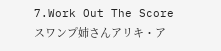7.Work Out The Score
スワンプ姉さんアリキ・ア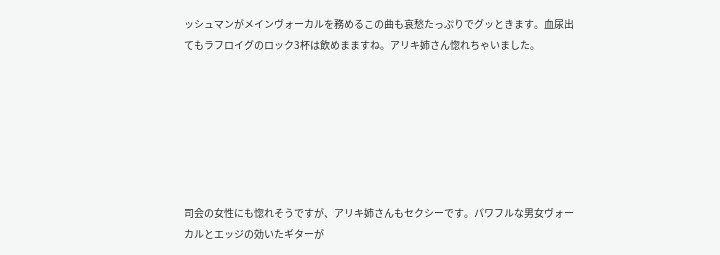ッシュマンがメインヴォーカルを務めるこの曲も哀愁たっぷりでグッときます。血尿出てもラフロイグのロック3杯は飲めまますね。アリキ姉さん惚れちゃいました。







司会の女性にも惚れそうですが、アリキ姉さんもセクシーです。パワフルな男女ヴォーカルとエッジの効いたギターが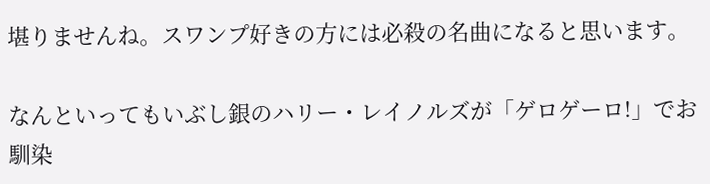堪りませんね。スワンプ好きの方には必殺の名曲になると思います。

なんといってもいぶし銀のハリー・レイノルズが「ゲロゲーロ!」でお馴染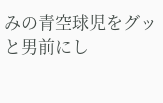みの青空球児をグッと男前にし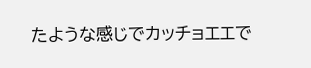たような感じでカッチョエエで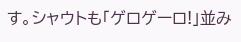す。シャウトも「ゲロゲーロ!」並み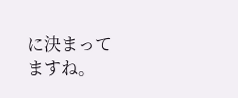に決まってますね。